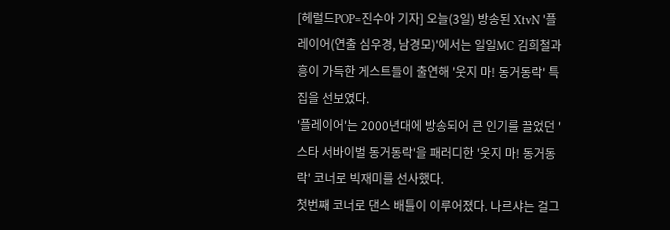[헤럴드POP=진수아 기자] 오늘(3일) 방송된 XtvN '플레이어(연출 심우경, 남경모)'에서는 일일MC 김희철과 흥이 가득한 게스트들이 출연해 '웃지 마! 동거동락' 특집을 선보였다.
'플레이어'는 2000년대에 방송되어 큰 인기를 끌었던 '스타 서바이벌 동거동락'을 패러디한 '웃지 마! 동거동락' 코너로 빅재미를 선사했다.
첫번째 코너로 댄스 배틀이 이루어졌다. 나르샤는 걸그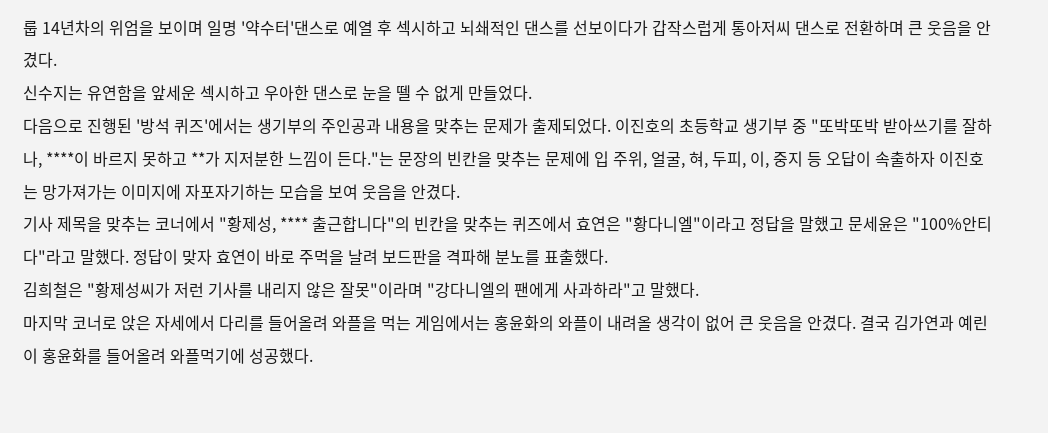룹 14년차의 위엄을 보이며 일명 '약수터'댄스로 예열 후 섹시하고 뇌쇄적인 댄스를 선보이다가 갑작스럽게 통아저씨 댄스로 전환하며 큰 웃음을 안겼다.
신수지는 유연함을 앞세운 섹시하고 우아한 댄스로 눈을 뗄 수 없게 만들었다.
다음으로 진행된 '방석 퀴즈'에서는 생기부의 주인공과 내용을 맞추는 문제가 출제되었다. 이진호의 초등학교 생기부 중 "또박또박 받아쓰기를 잘하나, ****이 바르지 못하고 **가 지저분한 느낌이 든다."는 문장의 빈칸을 맞추는 문제에 입 주위, 얼굴, 혀, 두피, 이, 중지 등 오답이 속출하자 이진호는 망가져가는 이미지에 자포자기하는 모습을 보여 웃음을 안겼다.
기사 제목을 맞추는 코너에서 "황제성, **** 출근합니다"의 빈칸을 맞추는 퀴즈에서 효연은 "황다니엘"이라고 정답을 말했고 문세윤은 "100%안티다"라고 말했다. 정답이 맞자 효연이 바로 주먹을 날려 보드판을 격파해 분노를 표출했다.
김희철은 "황제성씨가 저런 기사를 내리지 않은 잘못"이라며 "강다니엘의 팬에게 사과하라"고 말했다.
마지막 코너로 앉은 자세에서 다리를 들어올려 와플을 먹는 게임에서는 홍윤화의 와플이 내려올 생각이 없어 큰 웃음을 안겼다. 결국 김가연과 예린이 홍윤화를 들어올려 와플먹기에 성공했다.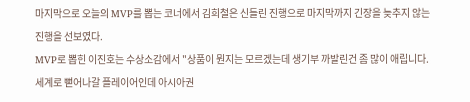마지막으로 오늘의 MVP를 뽑는 코너에서 김희철은 신들린 진행으로 마지막까지 긴장을 늦추지 않는 진행을 선보였다.
MVP로 뽑힌 이진호는 수상소감에서 "상품이 뭔지는 모르겠는데 생기부 까발린건 좀 많이 애립니다. 세계로 뻗어나갈 플레이어인데 아시아권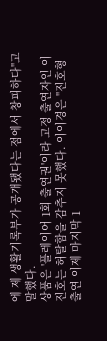에 제 생활기록부가 공개됐다는 점에서 창피하다"고 말했다.
상품은 '플레이어 1회 출연권'이라 고정 출연자인 이진호는 허탈함을 감추지 못했다. 이이경은 "진호형 출연 이제 마지막 1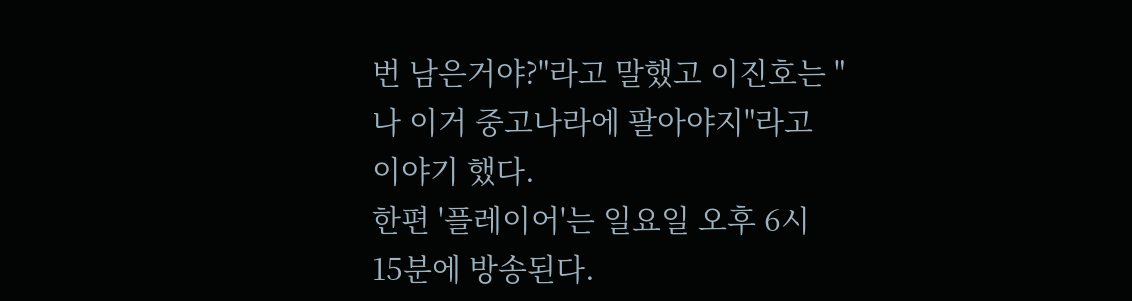번 남은거야?"라고 말했고 이진호는 "나 이거 중고나라에 팔아야지"라고 이야기 했다.
한편 '플레이어'는 일요일 오후 6시 15분에 방송된다.